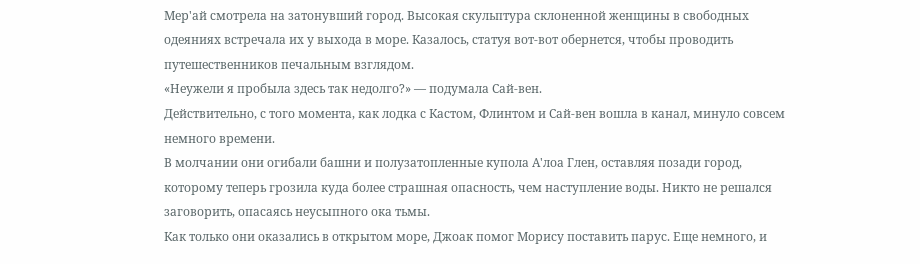Мер'ай смотрела на затонувший город. Высокая скульптура склоненной женщины в свободных одеяниях встречала их у выхода в море. Казалось, статуя вот-вот обернется, чтобы проводить путешественников печальным взглядом.
«Неужели я пробыла здесь так недолго?» — подумала Сай-вен.
Действительно, с того момента, как лодка с Кастом, Флинтом и Сай-вен вошла в канал, минуло совсем немного времени.
В молчании они огибали башни и полузатопленные купола А'лоа Глен, оставляя позади город, которому теперь грозила куда более страшная опасность, чем наступление воды. Никто не решался заговорить, опасаясь неусыпного ока тьмы.
Как только они оказались в открытом море, Джоак помог Морису поставить парус. Еще немного, и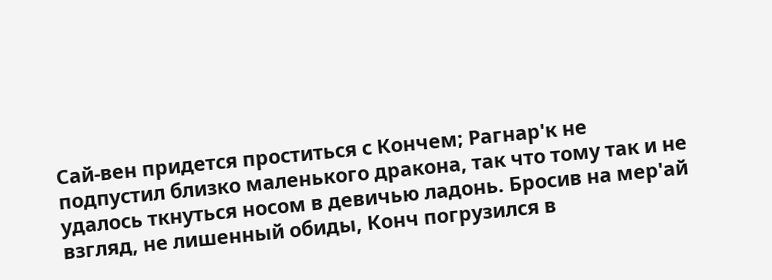Сай-вен придется проститься с Кончем; Рагнар'к не подпустил близко маленького дракона, так что тому так и не удалось ткнуться носом в девичью ладонь. Бросив на мер'ай взгляд, не лишенный обиды, Конч погрузился в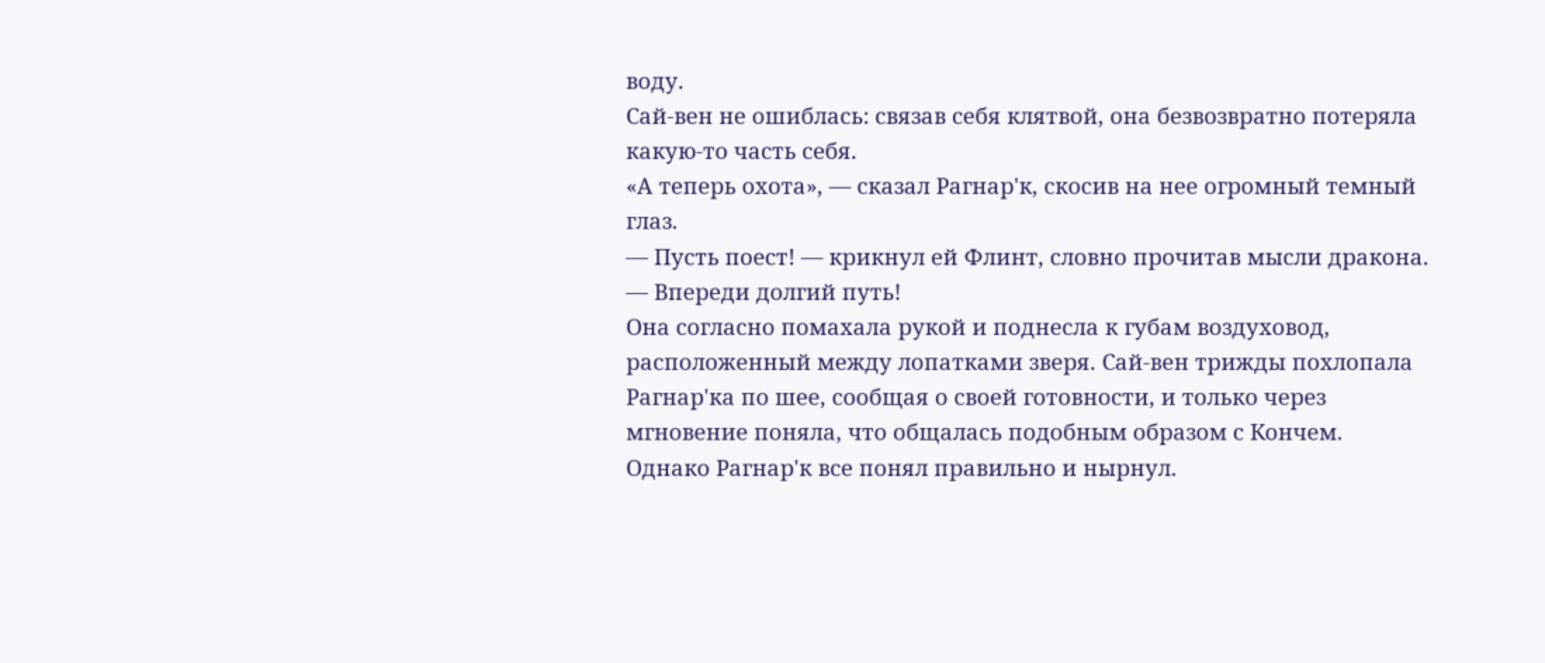воду.
Сай-вен не ошиблась: связав себя клятвой, она безвозвратно потеряла какую-то часть себя.
«А теперь охота», — сказал Рагнар'к, скосив на нее огромный темный глаз.
— Пусть поест! — крикнул ей Флинт, словно прочитав мысли дракона. — Впереди долгий путь!
Она согласно помахала рукой и поднесла к губам воздуховод, расположенный между лопатками зверя. Сай-вен трижды похлопала Рагнар'ка по шее, сообщая о своей готовности, и только через мгновение поняла, что общалась подобным образом с Кончем. Однако Рагнар'к все понял правильно и нырнул.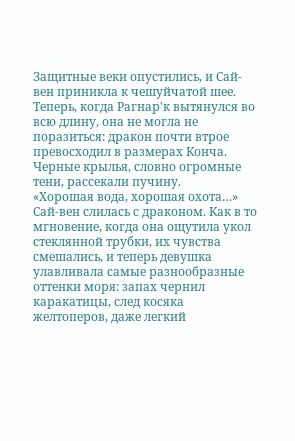Защитные веки опустились, и Сай-вен приникла к чешуйчатой шее. Теперь, когда Рагнар'к вытянулся во всю длину, она не могла не поразиться: дракон почти втрое превосходил в размерах Конча. Черные крылья, словно огромные тени, рассекали пучину.
«Хорошая вода, хорошая охота…»
Сай-вен слилась с драконом. Как в то мгновение, когда она ощутила укол стеклянной трубки, их чувства смешались, и теперь девушка улавливала самые разнообразные оттенки моря: запах чернил каракатицы, след косяка желтоперов, даже легкий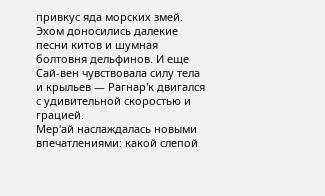привкус яда морских змей. Эхом доносились далекие песни китов и шумная болтовня дельфинов. И еще Сай-вен чувствовала силу тела и крыльев — Рагнар'к двигался с удивительной скоростью и грацией.
Мер'ай наслаждалась новыми впечатлениями: какой слепой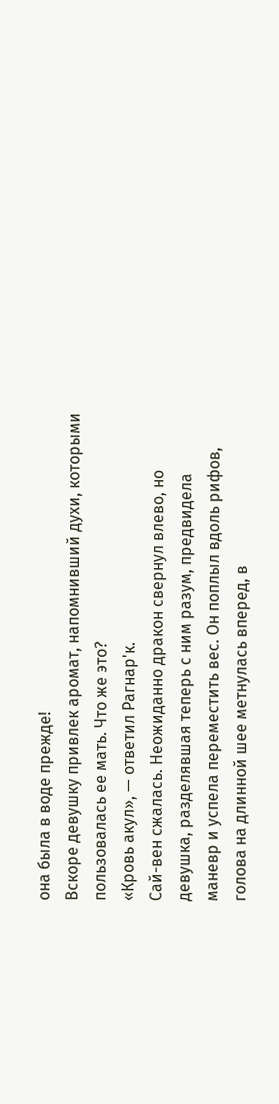она была в воде прежде!
Вскоре девушку привлек аромат, напомнивший духи, которыми пользовалась ее мать. Что же это?
«Кровь акул», — ответил Рагнар'к.
Сай-вен сжалась. Неожиданно дракон свернул влево, но девушка, разделявшая теперь с ним разум, предвидела маневр и успела переместить вес. Он поплыл вдоль рифов, голова на длинной шее метнулась вперед, в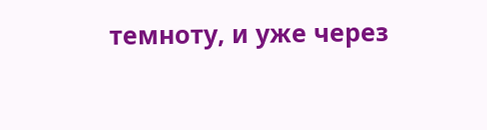темноту, и уже через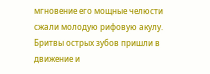мгновение его мощные челюсти сжали молодую рифовую акулу.
Бритвы острых зубов пришли в движение и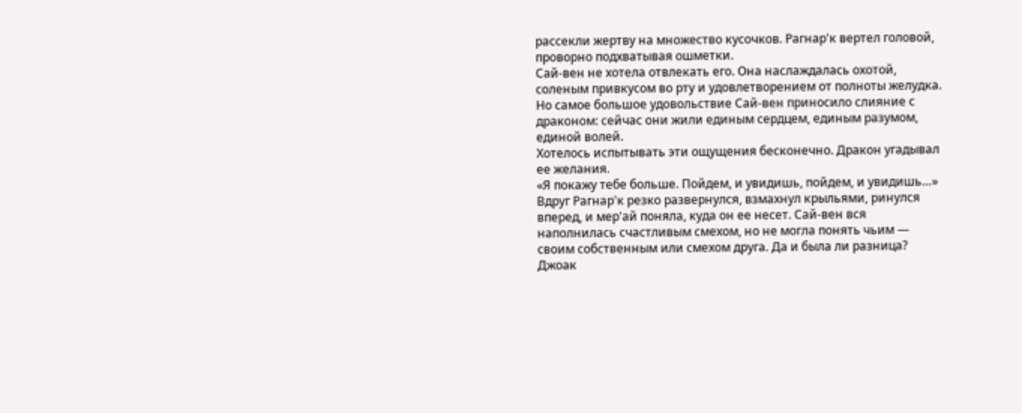рассекли жертву на множество кусочков. Рагнар'к вертел головой, проворно подхватывая ошметки.
Сай-вен не хотела отвлекать его. Она наслаждалась охотой, соленым привкусом во рту и удовлетворением от полноты желудка. Но самое большое удовольствие Сай-вен приносило слияние с драконом: сейчас они жили единым сердцем, единым разумом, единой волей.
Хотелось испытывать эти ощущения бесконечно. Дракон угадывал ее желания.
«Я покажу тебе больше. Пойдем, и увидишь, пойдем, и увидишь…»
Вдруг Рагнар'к резко развернулся, взмахнул крыльями, ринулся вперед, и мер'ай поняла, куда он ее несет. Сай-вен вся наполнилась счастливым смехом, но не могла понять чьим — своим собственным или смехом друга. Да и была ли разница?
Джоак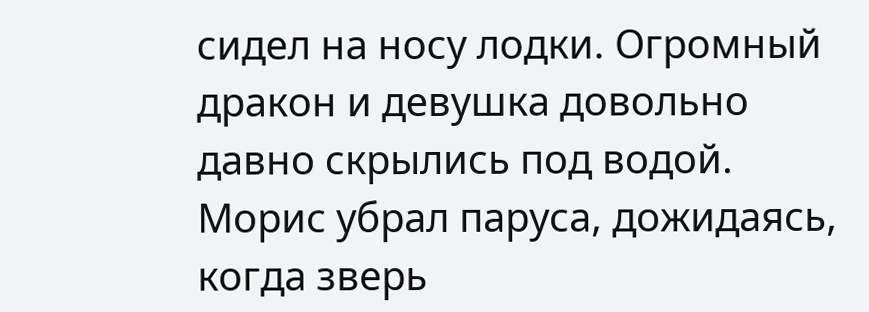сидел на носу лодки. Огромный дракон и девушка довольно давно скрылись под водой. Морис убрал паруса, дожидаясь, когда зверь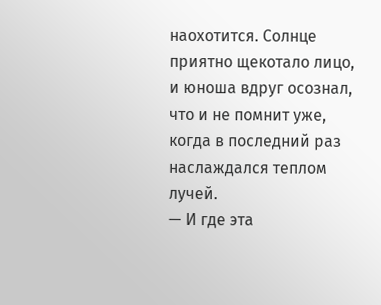наохотится. Солнце приятно щекотало лицо, и юноша вдруг осознал, что и не помнит уже, когда в последний раз наслаждался теплом лучей.
— И где эта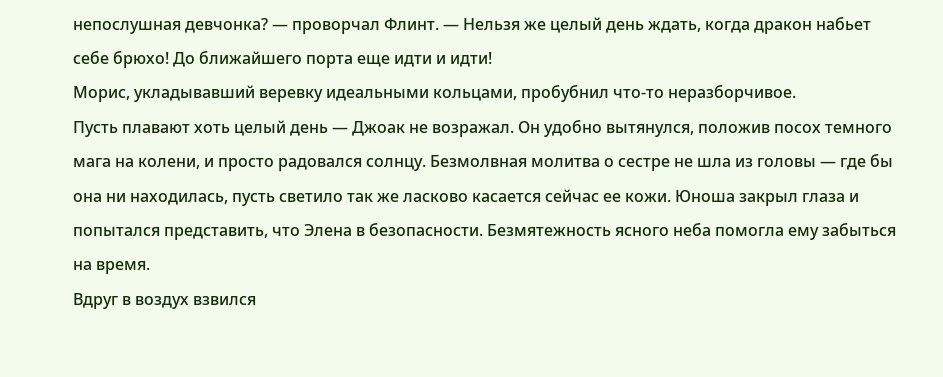непослушная девчонка? — проворчал Флинт. — Нельзя же целый день ждать, когда дракон набьет себе брюхо! До ближайшего порта еще идти и идти!
Морис, укладывавший веревку идеальными кольцами, пробубнил что-то неразборчивое.
Пусть плавают хоть целый день — Джоак не возражал. Он удобно вытянулся, положив посох темного мага на колени, и просто радовался солнцу. Безмолвная молитва о сестре не шла из головы — где бы она ни находилась, пусть светило так же ласково касается сейчас ее кожи. Юноша закрыл глаза и попытался представить, что Элена в безопасности. Безмятежность ясного неба помогла ему забыться на время.
Вдруг в воздух взвился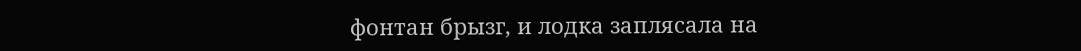фонтан брызг, и лодка заплясала на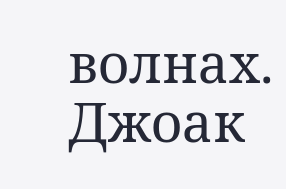волнах. Джоак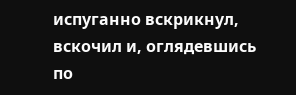испуганно вскрикнул, вскочил и, оглядевшись по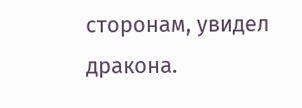сторонам, увидел дракона.